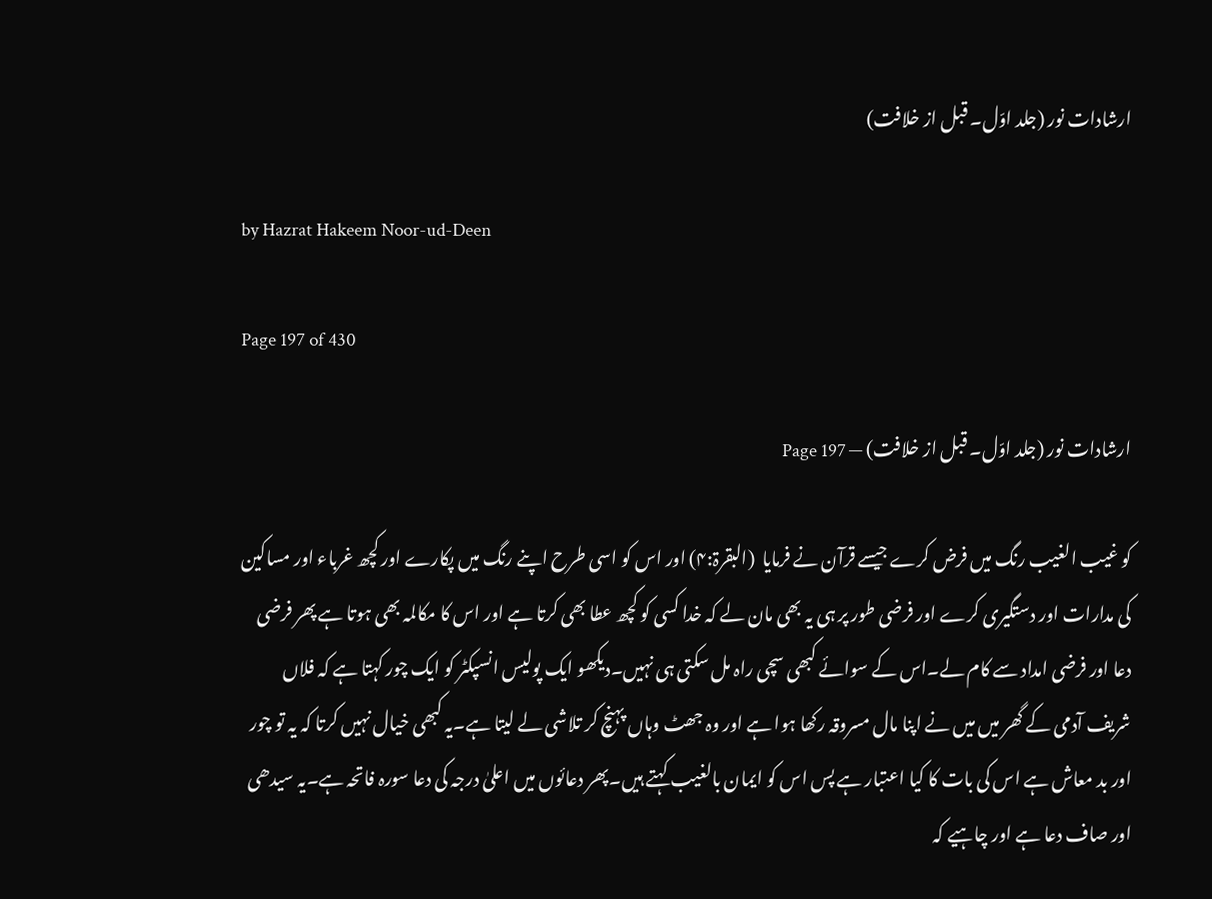ارشادات نور (جلد اوّل۔ قبل از خلافت)

by Hazrat Hakeem Noor-ud-Deen

Page 197 of 430

ارشادات نور (جلد اوّل۔ قبل از خلافت) — Page 197

کو غیب الغیب رنگ میں فرض کرے جیسے قرآن نے فرمایا  (البقرۃ:۴) اور اس کو اسی طرح اپنے رنگ میں پکارے اور کچھ غرباء اور مساکین کی مدارات اور دستگیری کرے اور فرضی طور پر ہی یہ بھی مان لے کہ خدا کسی کو کچھ عطا بھی کرتا ہے اور اس کا مکالمہ بھی ہوتا ہے پھر فرضی دعا اور فرضی امداد سے کام لے۔اس کے سوائے کبھی سچی راہ مل سکتی ہی نہیں۔دیکھو ایک پولیس انسپکٹر کو ایک چور کہتا ہے کہ فلاں شریف آدمی کے گھر میں میں نے اپنا مال مسروقہ رکھا ہوا ہے اور وہ جھٹ وہاں پہنچ کر تلاشی لے لیتا ہے۔یہ کبھی خیال نہیں کرتا کہ یہ تو چور اور بد معاش ہے اس کی بات کا کیا اعتبار ہے پس اس کو ایمان بالغیب کہتے ہیں۔پھر دعائوں میں اعلیٰ درجہ کی دعا سورہ فاتحہ ہے۔یہ سیدھی اور صاف دعا ہے اور چاہیے کہ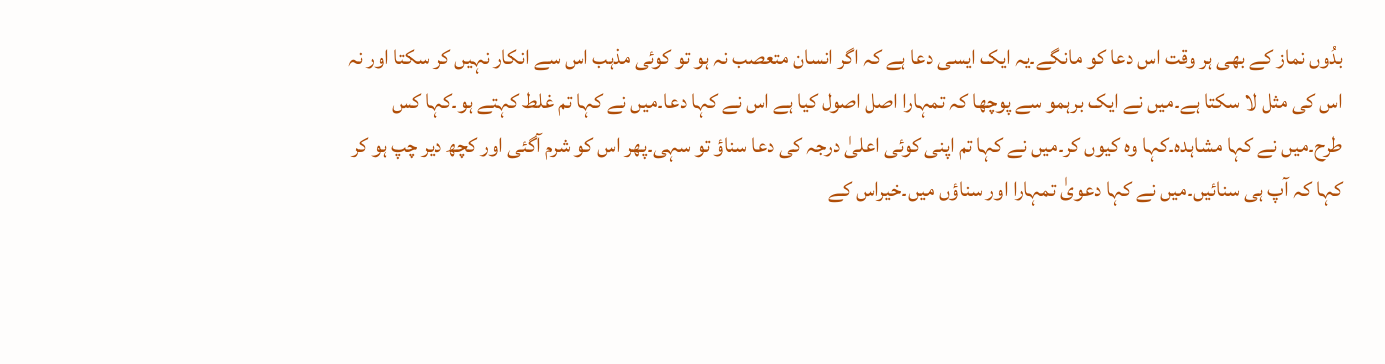بدُوں نماز کے بھی ہر وقت اس دعا کو مانگے۔یہ ایک ایسی دعا ہے کہ اگر انسان متعصب نہ ہو تو کوئی مذہب اس سے انکار نہیں کر سکتا اور نہ اس کی مثل لا سکتا ہے۔میں نے ایک برہمو سے پوچھا کہ تمہارا اصل اصول کیا ہے اس نے کہا دعا۔میں نے کہا تم غلط کہتے ہو۔کہا کس طرح۔میں نے کہا مشاہدہ۔کہا وہ کیوں کر۔میں نے کہا تم اپنی کوئی اعلیٰ درجہ کی دعا سناؤ تو سہی۔پھر اس کو شرم آگئی اور کچھ دیر چپ ہو کر کہا کہ آپ ہی سنائیں۔میں نے کہا دعویٰ تمہارا اور سناؤں میں۔خیراس کے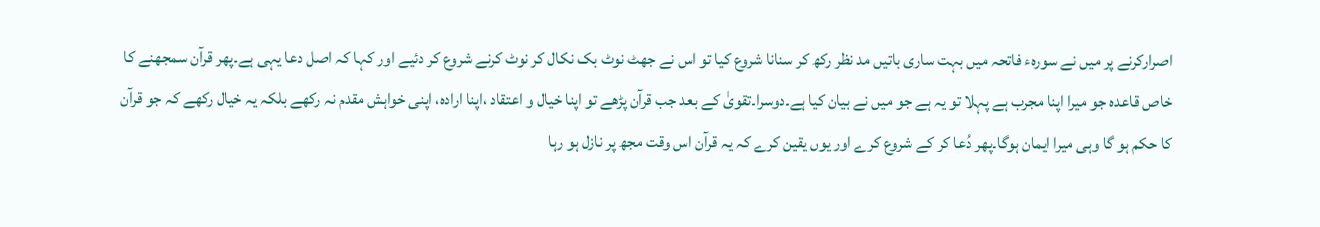اصرارکرنے پر میں نے سورہء فاتحہ میں بہت ساری باتیں مد نظر رکھ کر سنانا شروع کیا تو اس نے جھٹ نوٹ بک نکال کر نوٹ کرنے شروع کر دئیے اور کہا کہ اصل دعا یہی ہے۔پھر قرآن سمجھنے کا خاص قاعدہ جو میرا اپنا مجرب ہے پہلا تو یہ ہے جو میں نے بیان کیا ہے۔دوسرا۔تقویٰ کے بعد جب قرآن پڑھے تو اپنا خیال و اعتقاد ،اپنا ارادہ، اپنی خواہش مقدم نہ رکھے بلکہ یہ خیال رکھے کہ جو قرآن کا حکم ہو گا وہی میرا ایمان ہوگا۔پھر دُعا کر کے شروع کرے اور یوں یقین کرے کہ یہ قرآن اس وقت مجھ پر نازل ہو رہا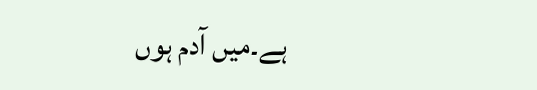ہے۔میں آدم ہوں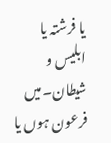یا فرشتہ یا ابلیس و شیطان۔میں فرعون ہوں یا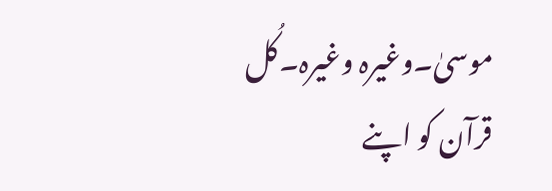موسیٰ۔وغیرہ وغیرہ۔کُل قرآن کو اپنے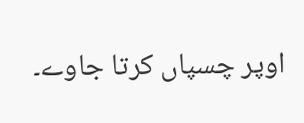اوپر چسپاں کرتا جاوے۔